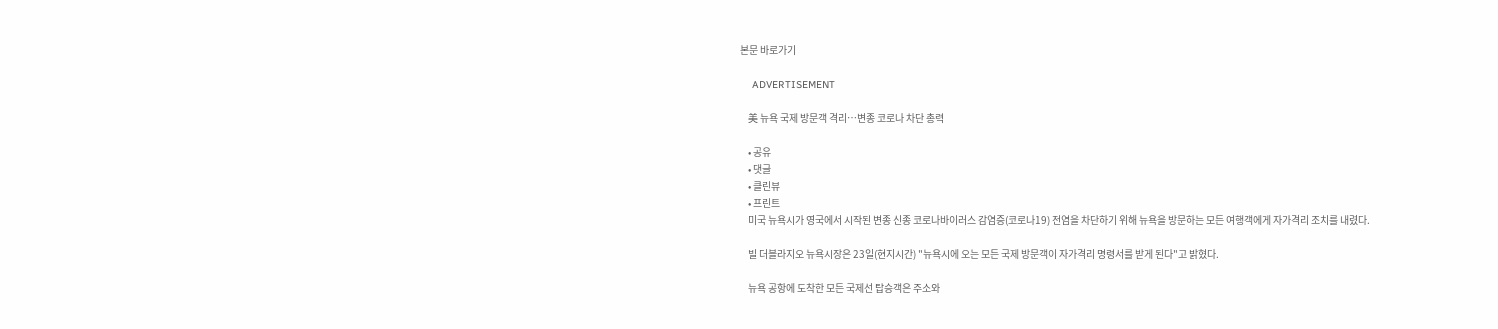본문 바로가기

    ADVERTISEMENT

    美 뉴욕 국제 방문객 격리…변종 코로나 차단 총력

    • 공유
    • 댓글
    • 클린뷰
    • 프린트
    미국 뉴욕시가 영국에서 시작된 변종 신종 코로나바이러스 감염증(코로나19) 전염을 차단하기 위해 뉴욕을 방문하는 모든 여행객에게 자가격리 조치를 내렸다.

    빌 더블라지오 뉴욕시장은 23일(현지시간) "뉴욕시에 오는 모든 국제 방문객이 자가격리 명령서를 받게 된다"고 밝혔다.

    뉴욕 공항에 도착한 모든 국제선 탑승객은 주소와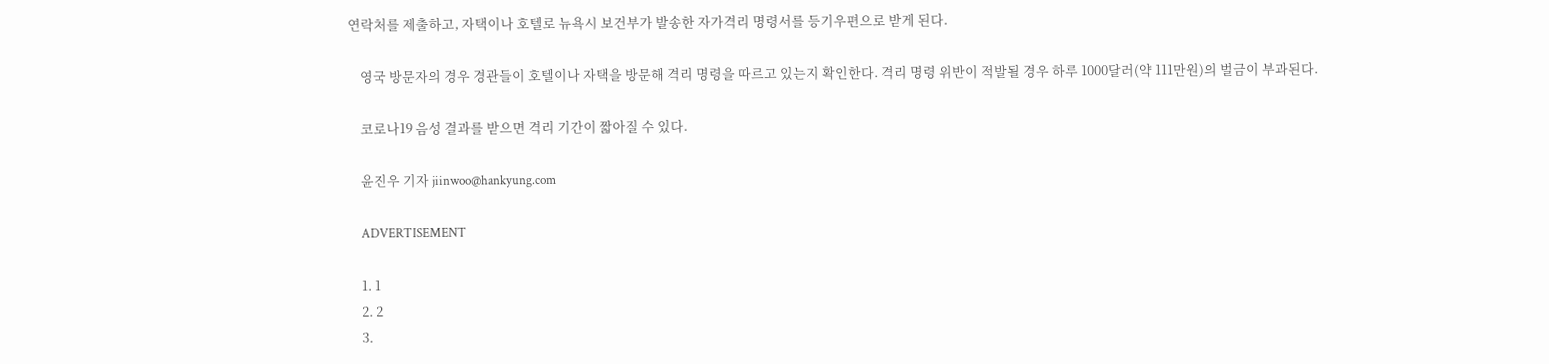연락처를 제출하고, 자택이나 호텔로 뉴욕시 보건부가 발송한 자가격리 명령서를 등기우편으로 받게 된다.

    영국 방문자의 경우 경관들이 호텔이나 자택을 방문해 격리 명령을 따르고 있는지 확인한다. 격리 명령 위반이 적발될 경우 하루 1000달러(약 111만원)의 벌금이 부과된다.

    코로나19 음성 결과를 받으면 격리 기간이 짧아질 수 있다.

    윤진우 기자 jiinwoo@hankyung.com

    ADVERTISEMENT

    1. 1
    2. 2
    3.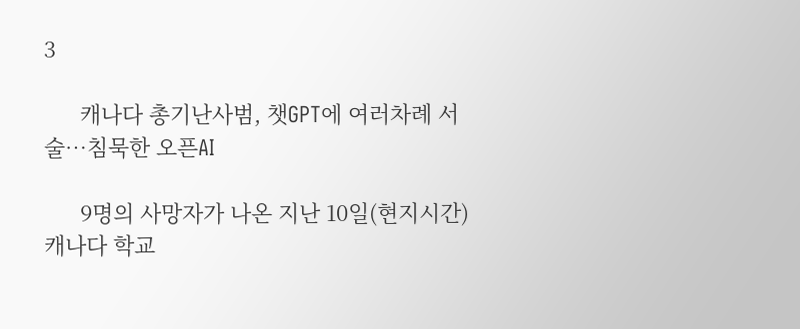3

      캐나다 총기난사범, 챗GPT에 여러차례 서술…침묵한 오픈AI

      9명의 사망자가 나온 지난 10일(현지시간) 캐나다 학교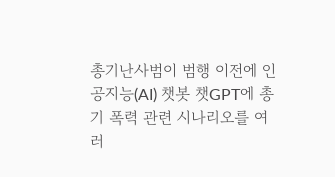총기난사범이 범행 이전에 인공지능(AI) 챗봇 챗GPT에 총기 폭력 관련 시나리오를 여러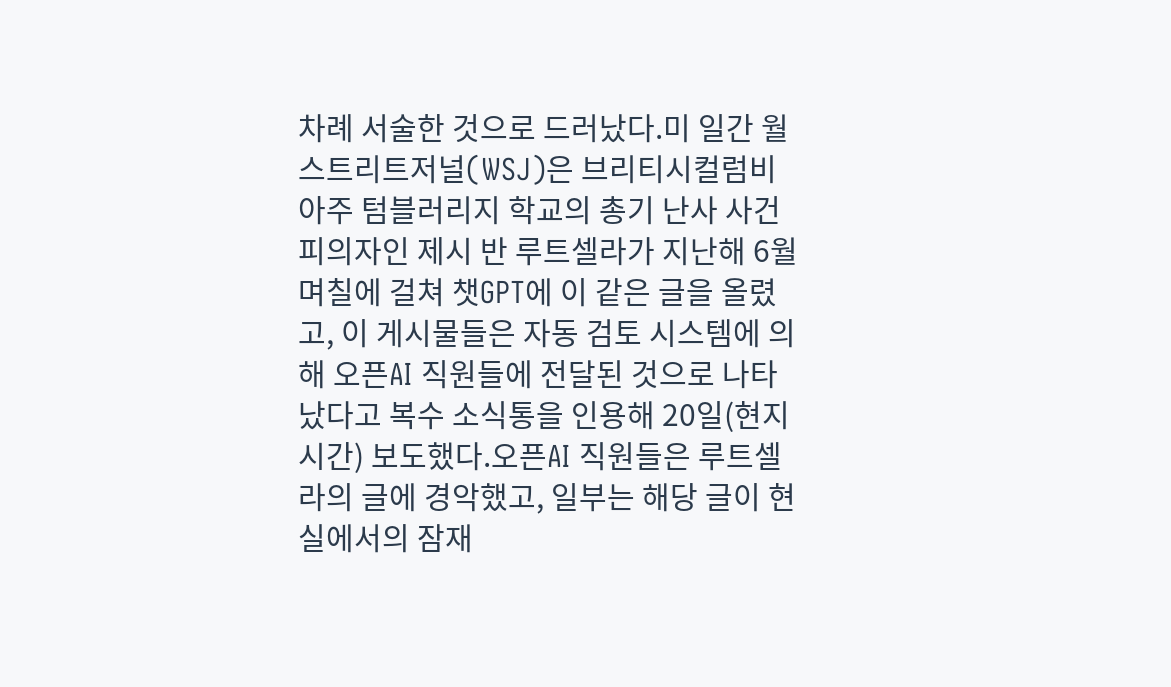차례 서술한 것으로 드러났다.미 일간 월스트리트저널(WSJ)은 브리티시컬럼비아주 텀블러리지 학교의 총기 난사 사건 피의자인 제시 반 루트셀라가 지난해 6월 며칠에 걸쳐 챗GPT에 이 같은 글을 올렸고, 이 게시물들은 자동 검토 시스템에 의해 오픈AI 직원들에 전달된 것으로 나타났다고 복수 소식통을 인용해 20일(현지시간) 보도했다.오픈AI 직원들은 루트셀라의 글에 경악했고, 일부는 해당 글이 현실에서의 잠재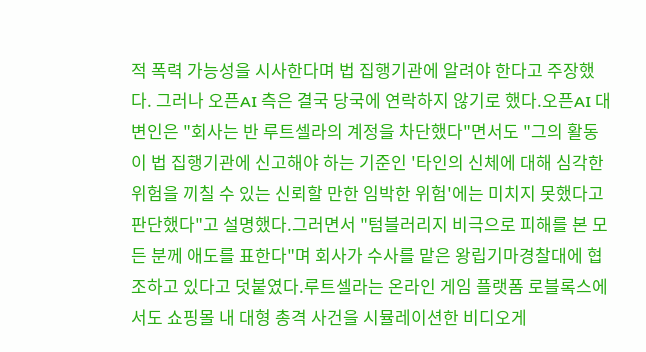적 폭력 가능성을 시사한다며 법 집행기관에 알려야 한다고 주장했다. 그러나 오픈AI 측은 결국 당국에 연락하지 않기로 했다.오픈AI 대변인은 "회사는 반 루트셀라의 계정을 차단했다"면서도 "그의 활동이 법 집행기관에 신고해야 하는 기준인 '타인의 신체에 대해 심각한 위험을 끼칠 수 있는 신뢰할 만한 임박한 위험'에는 미치지 못했다고 판단했다"고 설명했다.그러면서 "텀블러리지 비극으로 피해를 본 모든 분께 애도를 표한다"며 회사가 수사를 맡은 왕립기마경찰대에 협조하고 있다고 덧붙였다.루트셀라는 온라인 게임 플랫폼 로블록스에서도 쇼핑몰 내 대형 총격 사건을 시뮬레이션한 비디오게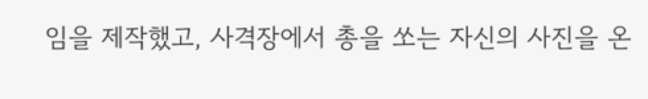임을 제작했고, 사격장에서 총을 쏘는 자신의 사진을 온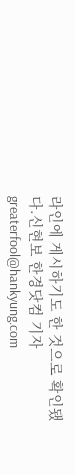라인에 게시하기도 한 것으로 확인됐다.신현보 한경닷컴 기자 greaterfool@hankyung.com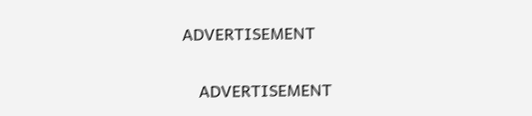ADVERTISEMENT

    ADVERTISEMENT